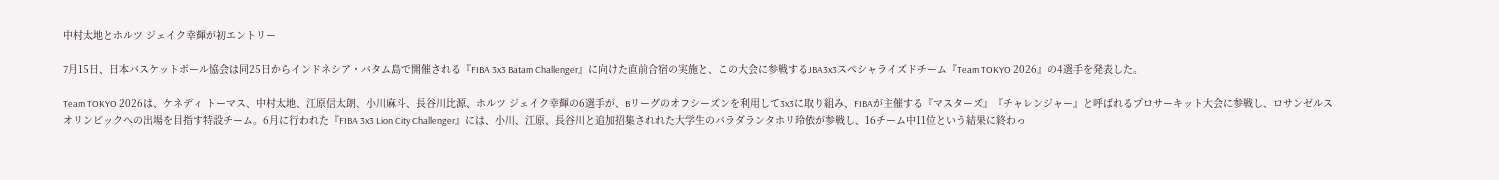中村太地とホルツ ジェイク幸輝が初エントリー

7月15日、日本バスケットボール協会は同25日からインドネシア・バタム島で開催される『FIBA 3x3 Batam Challenger』に向けた直前合宿の実施と、この大会に参戦するJBA3x3スペシャライズドチーム『Team TOKYO 2026』の4選手を発表した。

Team TOKYO 2026は、ケネディ トーマス、中村太地、江原信太朗、小川麻斗、長谷川比源、ホルツ ジェイク幸輝の6選手が、Bリーグのオフシーズンを利用して3x3に取り組み、FIBAが主催する『マスターズ』『チャレンジャー』と呼ばれるプロサーキット大会に参戦し、ロサンゼルスオリンピックへの出場を目指す特設チーム。6月に行われた『FIBA 3x3 Lion City Challenger』には、小川、江原、長谷川と追加招集されれた大学生のバラダランタホリ玲依が参戦し、16チーム中11位という結果に終わっ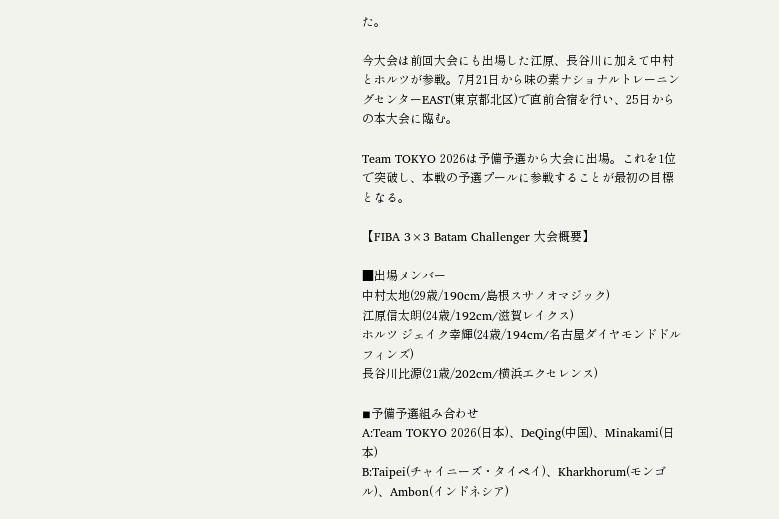た。

今大会は前回大会にも出場した江原、長谷川に加えて中村とホルツが参戦。7月21日から味の素ナショナルトレーニングセンターEAST(東京都北区)で直前合宿を行い、25日からの本大会に臨む。

Team TOKYO 2026は予備予選から大会に出場。これを1位で突破し、本戦の予選プールに参戦することが最初の目標となる。

【FIBA 3×3 Batam Challenger 大会概要】

■出場メンバー
中村太地(29歳/190cm/島根スサノオマジック)
江原信太朗(24歳/192cm/滋賀レイクス)
ホルツ ジェイク幸輝(24歳/194cm/名古屋ダイヤモンドドルフィンズ)
長谷川比源(21歳/202cm/横浜エクセレンス)

◾予備予選組み合わせ
A:Team TOKYO 2026(日本)、DeQing(中国)、Minakami(日本)
B:Taipei(チャイニーズ・タイペイ)、Kharkhorum(モンゴル)、Ambon(インドネシア)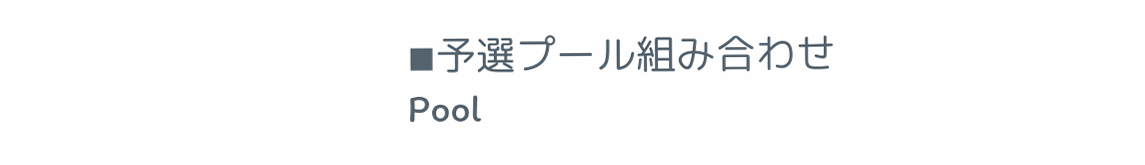◾予選プール組み合わせ
Pool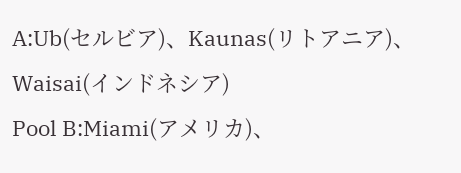A:Ub(セルビア)、Kaunas(リトアニア)、Waisai(インドネシア)
Pool B:Miami(アメリカ)、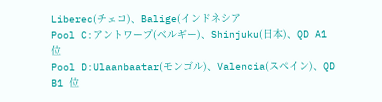Liberec(チェコ)、Balige(インドネシア
Pool C:アントワープ(ベルギー)、Shinjuku(日本)、QD A1 位
Pool D:Ulaanbaatar(モンゴル)、Valencia(スペイン)、QD B1 位